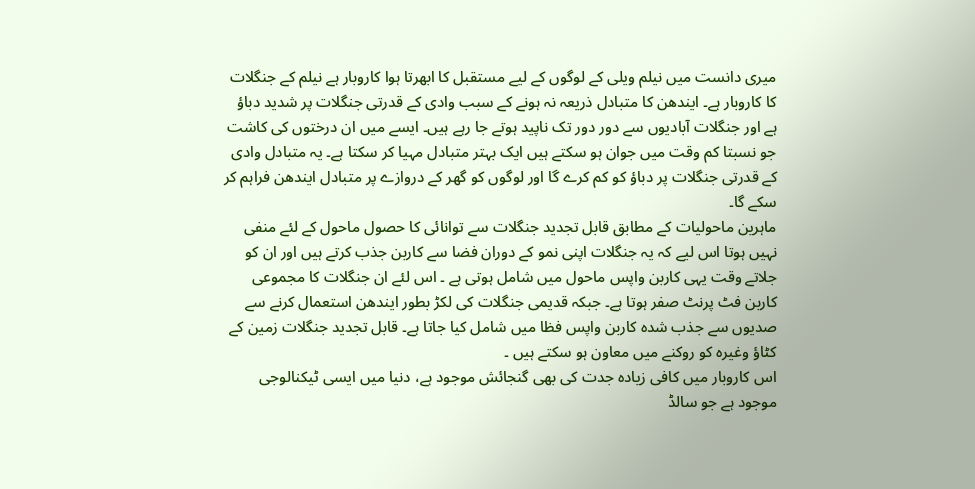میری دانست میں نیلم ویلی کے لوگوں کے لیے مستقبل کا ابھرتا ہوا کاروبار ہے نیلم کے جنگلات کا کاروبار ہے۔ ایندھن کا متبادل ذریعہ نہ ہونے کے سبب وادی کے قدرتی جنگلات پر شدید دباؤ ہے اور جنگلات آبادیوں سے دور دور تک ناپید ہوتے جا رہے ہیں۔ ایسے میں ان درختوں کی کاشت جو نسبتا کم وقت میں جوان ہو سکتے ہیں ایک بہتر متبادل مہیا کر سکتا ہے۔ یہ متبادل وادی کے قدرتی جنگلات پر دباؤ کو کم کرے گا اور لوگوں کو گھر کے دروازے پر متبادل ایندھن فراہم کر سکے گا۔
ماہرین ماحولیات کے مطابق قابل تجدید جنگلات سے توانائی کا حصول ماحول کے لئے منفی نہیں ہوتا اس لیے کہ یہ جنگلات اپنی نمو کے دوران فضا سے کاربن جذب کرتے ہیں اور ان کو جلاتے وقت یہی کاربن واپس ماحول میں شامل ہوتی ہے ۔ اس لئے ان جنگلات کا مجموعی کاربن فٹ پرنٹ صفر ہوتا ہے۔ جبکہ قدیمی جنگلات کی لکڑ بطور ایندھن استعمال کرنے سے صدیوں سے جذب شدہ کاربن واپس فظا میں شامل کیا جاتا ہے۔ قابل تجدید جنگلات زمین کے کٹاؤ وغیرہ کو روکنے میں معاون ہو سکتے ہیں ۔
اس کاروبار میں کافی زیادہ جدت کی بھی گنجائش موجود ہے، دنیا میں ایسی ٹیکنالوجی موجود ہے جو سالڈ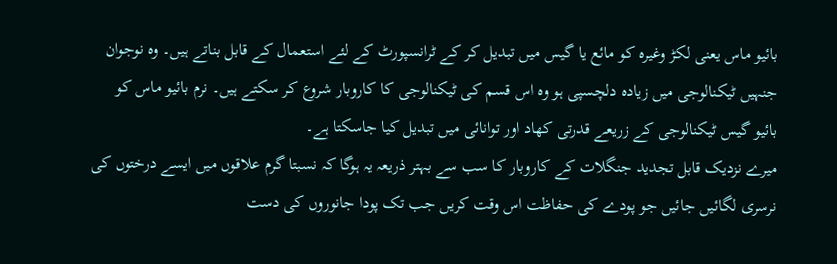بائیو ماس یعنی لکڑ وغیرہ کو مائع یا گیس میں تبدیل کر کے ٹرانسپورٹ کے لئے استعمال کے قابل بناتے ہیں۔ وہ نوجوان جنہیں ٹیکنالوجی میں زیادہ دلچسپی ہو وہ اس قسم کی ٹیکنالوجی کا کاروبار شروع کر سکتے ہیں۔ نرم بائیو ماس کو بائیو گیس ٹیکنالوجی کے زریعے قدرتی کھاد اور توانائی میں تبدیل کیا جاسکتا ہے۔
میرے نزدیک قابل تجدید جنگلات کے کاروبار کا سب سے بہتر ذریعہ یہ ہوگا کہ نسبتا گرم علاقوں میں ایسے درختوں کی نرسری لگائیں جائیں جو پودے کی حفاظت اس وقت کریں جب تک پودا جانوروں کی دست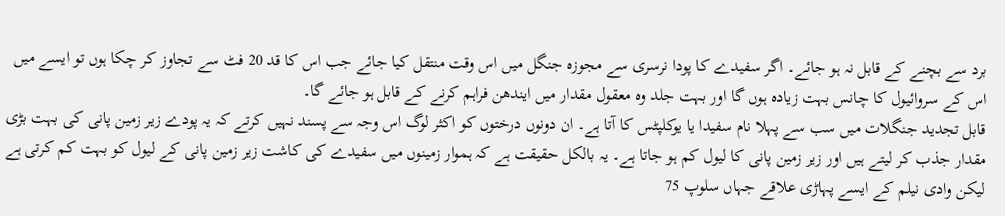برد سے بچنے کے قابل نہ ہو جائے۔ اگر سفیدے کا پودا نرسری سے مجوزہ جنگل میں اس وقت منتقل کیا جائے جب اس کا قد 20 فٹ سے تجاوز کر چکا ہوں تو ایسے میں اس کے سروائیول کا چانس بہت زیادہ ہوں گا اور بہت جلد وہ معقول مقدار میں ایندھن فراہم کرنے کے قابل ہو جائے گا۔
قابل تجدید جنگلات میں سب سے پہلا نام سفیدا یا یوکلپٹس کا آتا ہے۔ ان دونوں درختوں کو اکثر لوگ اس وجہ سے پسند نہیں کرتے کہ یہ پودے زیر زمین پانی کی بہت بڑی مقدار جذب کر لیتے ہیں اور زیر زمین پانی کا لیول کم ہو جاتا ہے۔ یہ بالکل حقیقت ہے کہ ہموار زمینوں میں سفیدے کی کاشت زیر زمین پانی کے لیول کو بہت کم کرتی ہے لیکن وادی نیلم کے ایسے پہاڑی علاقے جہاں سلوپ 75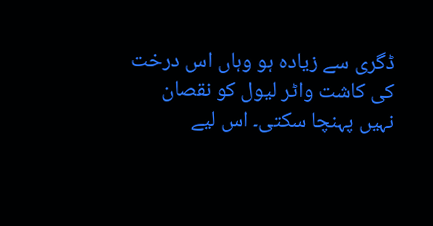ڈگری سے زیادہ ہو وہاں اس درخت کی کاشت واٹر لیول کو نقصان نہیں پہنچا سکتی۔ اس لیے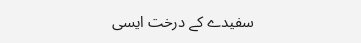سفیدے کے درخت ایسی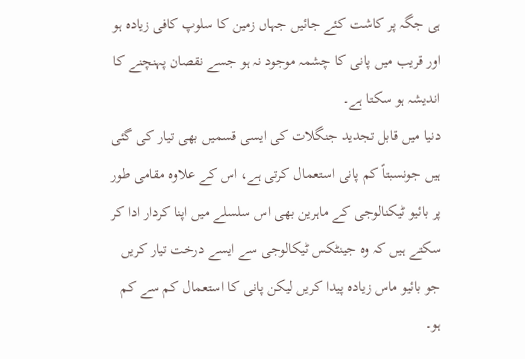ہی جگہ پر کاشت کئے جائیں جہاں زمین کا سلوپ کافی زیادہ ہو اور قریب میں پانی کا چشمہ موجود نہ ہو جسے نقصان پہنچنے کا اندیشہ ہو سکتا ہے۔
دنیا میں قابل تجدید جنگلات کی ایسی قسمیں بھی تیار کی گئی ہیں جونسبتاً کم پانی استعمال کرتی ہے، اس کے علاوہ مقامی طور پر بائیو ٹیکنالوجی کے ماہرین بھی اس سلسلے میں اپنا کردار ادا کر سکتے ہیں کہ وہ جینٹکس ٹیکالوجی سے ایسے درخت تیار کریں جو بائیو ماس زیادہ پیدا کریں لیکن پانی کا استعمال کم سے کم ہو۔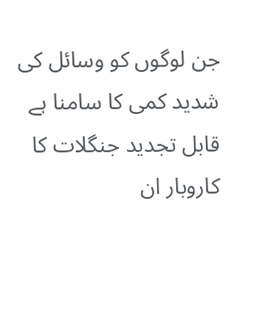جن لوگوں کو وسائل کی شدید کمی کا سامنا ہے قابل تجدید جنگلات کا کاروبار ان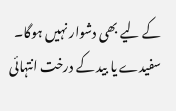کے لیے بھی دشوار نہیں ہوگا۔ سفیدے یا بید کے درخت انتہائی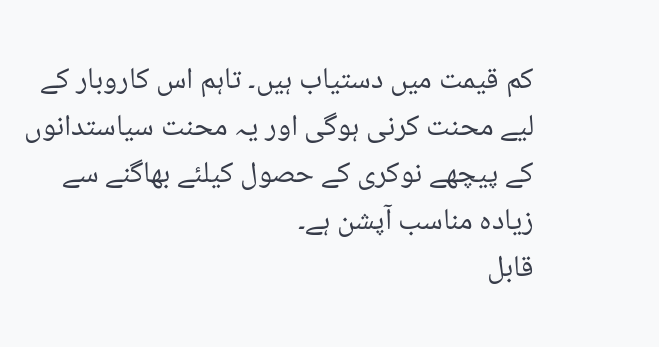کم قیمت میں دستیاب ہیں۔ تاہم اس کاروبار کے لیے محنت کرنی ہوگی اور یہ محنت سیاستدانوں کے پیچھے نوکری کے حصول کیلئے بھاگنے سے زیادہ مناسب آپشن ہے۔
قابل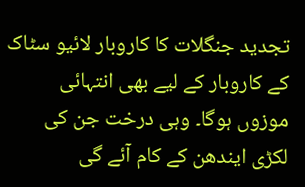تجدید جنگلات کا کاروبار لائیو سٹاک کے کاروبار کے لیے بھی انتہائی موزوں ہوگا۔ وہی درخت جن کی لکڑی ایندھن کے کام آئے گی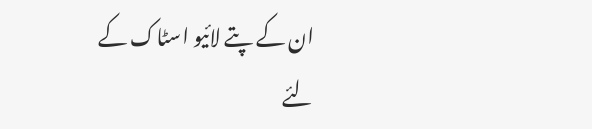ان کے پتے لائیو اسٹاک کے لئے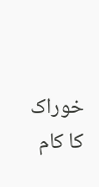خوراک کا کام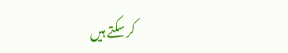کر سکتے ہیں